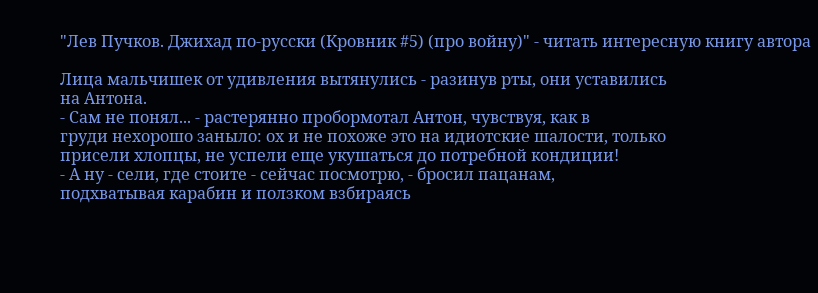"Лев Пучков. Джихад по-русски (Кровник #5) (про войну)" - читать интересную книгу автора

Лица мальчишек от удивления вытянулись - разинув рты, они уставились
на Антона.
- Сам не понял... - растерянно пробормотал Антон, чувствуя, как в
груди нехорошо заныло: ох и не похоже это на идиотские шалости, только
присели хлопцы, не успели еще укушаться до потребной кондиции!
- А ну - сели, где стоите - сейчас посмотрю, - бросил пацанам,
подхватывая карабин и ползком взбираясь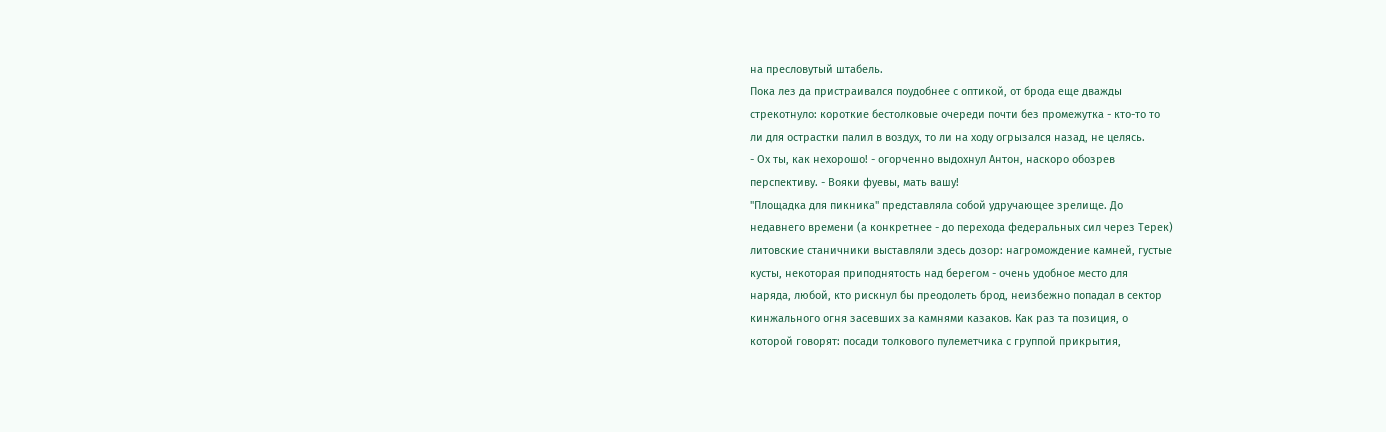на пресловутый штабель.
Пока лез да пристраивался поудобнее с оптикой, от брода еще дважды
стрекотнуло: короткие бестолковые очереди почти без промежутка - кто-то то
ли для острастки палил в воздух, то ли на ходу огрызался назад, не целясь.
- Ох ты, как нехорошо! - огорченно выдохнул Антон, наскоро обозрев
перспективу. - Вояки фуевы, мать вашу!
"Площадка для пикника" представляла собой удручающее зрелище. До
недавнего времени (а конкретнее - до перехода федеральных сил через Терек)
литовские станичники выставляли здесь дозор: нагромождение камней, густые
кусты, некоторая приподнятость над берегом - очень удобное место для
наряда, любой, кто рискнул бы преодолеть брод, неизбежно попадал в сектор
кинжального огня засевших за камнями казаков. Как раз та позиция, о
которой говорят: посади толкового пулеметчика с группой прикрытия,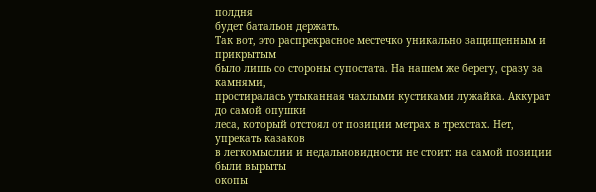полдня
будет батальон держать.
Так вот, это распрекрасное местечко уникально защищенным и прикрытым
было лишь со стороны супостата. На нашем же берегу, сразу за камнями,
простиралась утыканная чахлыми кустиками лужайка. Аккурат до самой опушки
леса, который отстоял от позиции метрах в трехстах. Нет, упрекать казаков
в легкомыслии и недальновидности не стоит: на самой позиции были вырыты
окопы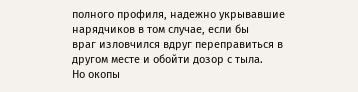полного профиля, надежно укрывавшие нарядчиков в том случае, если бы
враг изловчился вдруг переправиться в другом месте и обойти дозор с тыла.
Но окопы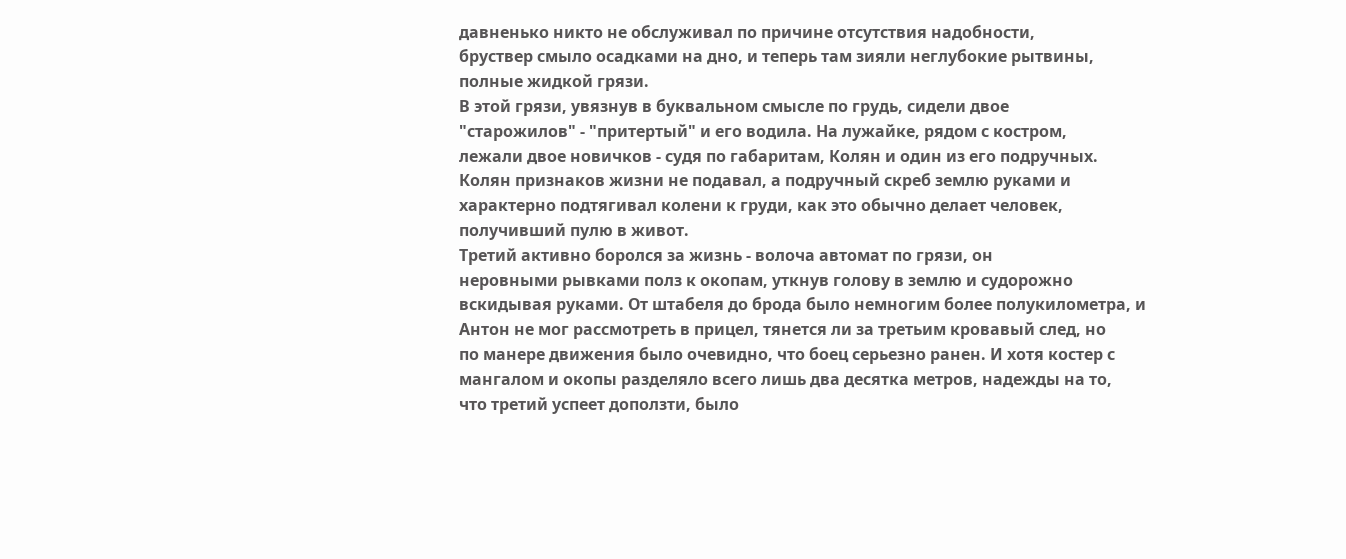давненько никто не обслуживал по причине отсутствия надобности,
бруствер смыло осадками на дно, и теперь там зияли неглубокие рытвины,
полные жидкой грязи.
В этой грязи, увязнув в буквальном смысле по грудь, сидели двое
"старожилов" - "притертый" и его водила. На лужайке, рядом с костром,
лежали двое новичков - судя по габаритам, Колян и один из его подручных.
Колян признаков жизни не подавал, а подручный скреб землю руками и
характерно подтягивал колени к груди, как это обычно делает человек,
получивший пулю в живот.
Третий активно боролся за жизнь - волоча автомат по грязи, он
неровными рывками полз к окопам, уткнув голову в землю и судорожно
вскидывая руками. От штабеля до брода было немногим более полукилометра, и
Антон не мог рассмотреть в прицел, тянется ли за третьим кровавый след, но
по манере движения было очевидно, что боец серьезно ранен. И хотя костер с
мангалом и окопы разделяло всего лишь два десятка метров, надежды на то,
что третий успеет доползти, было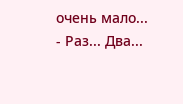очень мало...
- Раз... Два...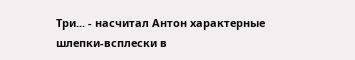Три... - насчитал Антон характерные шлепки-всплески в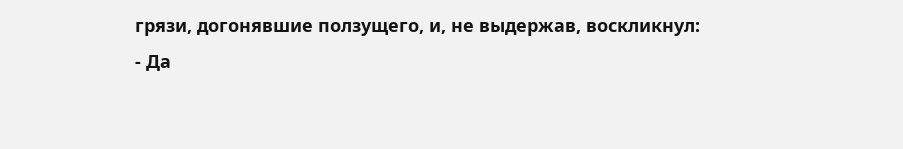грязи, догонявшие ползущего, и, не выдержав, воскликнул:
- Да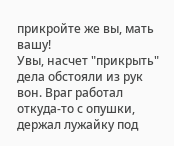прикройте же вы, мать вашу!
Увы, насчет "прикрыть" дела обстояли из рук вон. Враг работал
откуда-то с опушки, держал лужайку под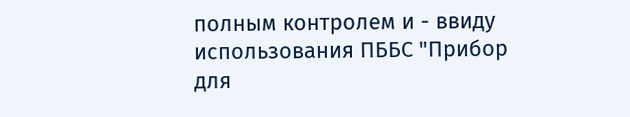полным контролем и - ввиду
использования ПББС "Прибор для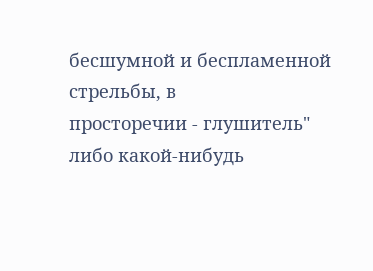бесшумной и беспламенной стрельбы, в
просторечии - глушитель" либо какой-нибудь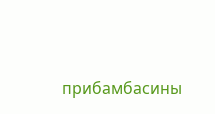прибамбасины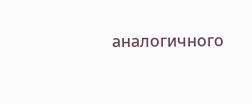аналогичного